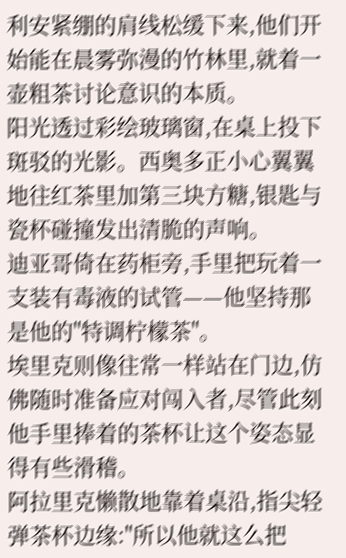利安紧绷的肩线松缓下来,他们开始能在晨雾弥漫的竹林里,就着一壶粗茶讨论意识的本质。
阳光透过彩绘玻璃窗,在桌上投下斑驳的光影。西奥多正小心翼翼地往红茶里加第三块方糖,银匙与瓷杯碰撞发出清脆的声响。
迪亚哥倚在药柜旁,手里把玩着一支装有毒液的试管——他坚持那是他的"特调柠檬茶"。
埃里克则像往常一样站在门边,仿佛随时准备应对闯入者,尽管此刻他手里捧着的茶杯让这个姿态显得有些滑稽。
阿拉里克懒散地靠着桌沿,指尖轻弹茶杯边缘:"所以他就这么把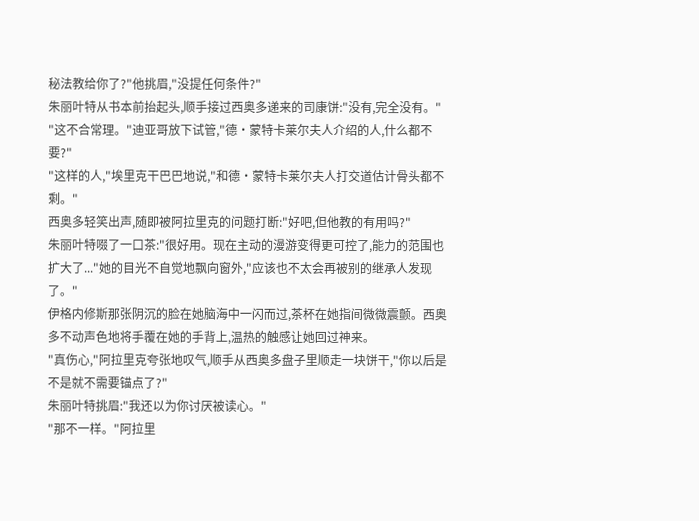秘法教给你了?"他挑眉,"没提任何条件?"
朱丽叶特从书本前抬起头,顺手接过西奥多递来的司康饼:"没有,完全没有。"
"这不合常理。"迪亚哥放下试管,"德·蒙特卡莱尔夫人介绍的人,什么都不要?"
"这样的人,"埃里克干巴巴地说,"和德·蒙特卡莱尔夫人打交道估计骨头都不剩。"
西奥多轻笑出声,随即被阿拉里克的问题打断:"好吧,但他教的有用吗?"
朱丽叶特啜了一口茶:"很好用。现在主动的漫游变得更可控了,能力的范围也扩大了..."她的目光不自觉地飘向窗外,"应该也不太会再被别的继承人发现了。"
伊格内修斯那张阴沉的脸在她脑海中一闪而过,茶杯在她指间微微震颤。西奥多不动声色地将手覆在她的手背上,温热的触感让她回过神来。
"真伤心,"阿拉里克夸张地叹气,顺手从西奥多盘子里顺走一块饼干,"你以后是不是就不需要锚点了?"
朱丽叶特挑眉:"我还以为你讨厌被读心。"
"那不一样。"阿拉里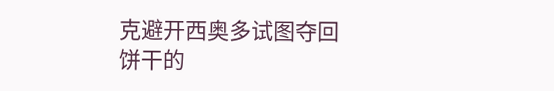克避开西奥多试图夺回饼干的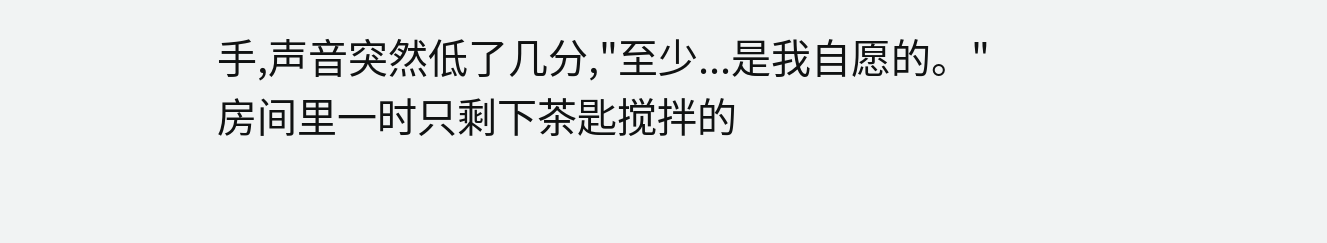手,声音突然低了几分,"至少...是我自愿的。"
房间里一时只剩下茶匙搅拌的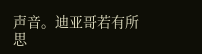声音。迪亚哥若有所思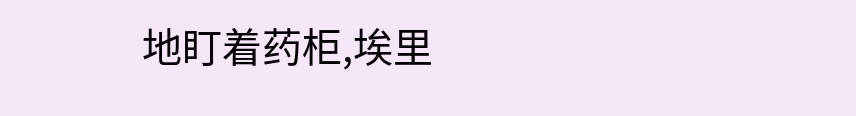地盯着药柜,埃里